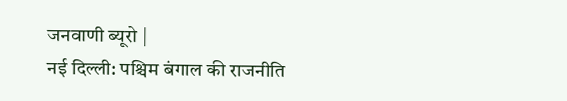जनवाणी ब्यूरो |
नई दिल्ली: पश्चिम बंगाल की राजनीति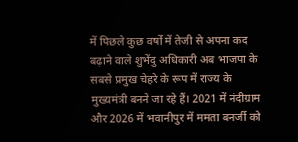में पिछले कुछ वर्षों में तेजी से अपना कद बढ़ाने वाले शुभेंदु अधिकारी अब भाजपा के सबसे प्रमुख चेहरे के रूप में राज्य के मुख्यमंत्री बनने जा रहे हैं। 2021 में नंदीग्राम और 2026 में भवानीपुर में ममता बनर्जी को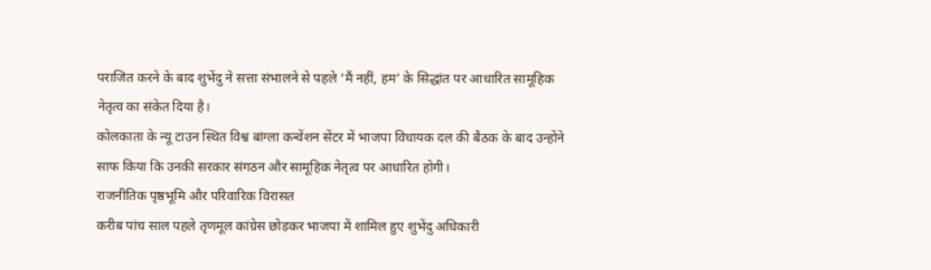पराजित करने के बाद शुभेंदु ने सत्ता संभालने से पहले ‘मैं नहीं, हम’ के सिद्धांत पर आधारित सामूहिक नेतृत्व का संकेत दिया है।
कोलकाता के न्यू टाउन स्थित विश्व बांग्ला कन्वेंशन सेंटर में भाजपा विधायक दल की बैठक के बाद उन्होंने साफ किया कि उनकी सरकार संगठन और सामूहिक नेतृत्व पर आधारित होगी।
राजनीतिक पृष्ठभूमि और परिवारिक विरासत
करीब पांच साल पहले तृणमूल कांग्रेस छोड़कर भाजपा में शामिल हुए शुभेंदु अधिकारी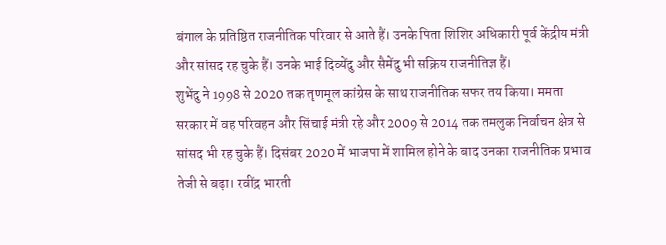बंगाल के प्रतिष्ठित राजनीतिक परिवार से आते हैं। उनके पिता शिशिर अधिकारी पूर्व केंद्रीय मंत्री और सांसद रह चुके हैं। उनके भाई दिव्येंदु और सैमेंदु भी सक्रिय राजनीतिज्ञ हैं।
शुभेंदु ने 1998 से 2020 तक तृणमूल कांग्रेस के साथ राजनीतिक सफर तय किया। ममता सरकार में वह परिवहन और सिंचाई मंत्री रहे और 2009 से 2014 तक तमलुक निर्वाचन क्षेत्र से सांसद भी रह चुके हैं। दिसंबर 2020 में भाजपा में शामिल होने के बाद उनका राजनीतिक प्रभाव तेजी से बढ़ा। रवींद्र भारती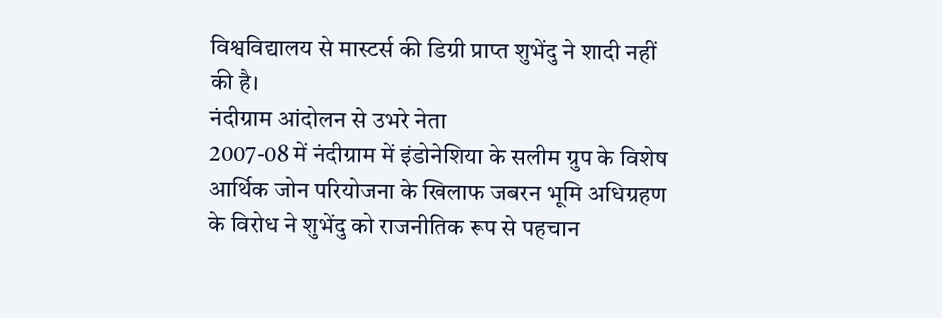विश्वविद्यालय से मास्टर्स की डिग्री प्राप्त शुभेंदु ने शादी नहीं की है।
नंदीग्राम आंदोलन से उभरे नेता
2007-08 में नंदीग्राम में इंडोनेशिया के सलीम ग्रुप के विशेष आर्थिक जोन परियोजना के खिलाफ जबरन भूमि अधिग्रहण के विरोध ने शुभेंदु को राजनीतिक रूप से पहचान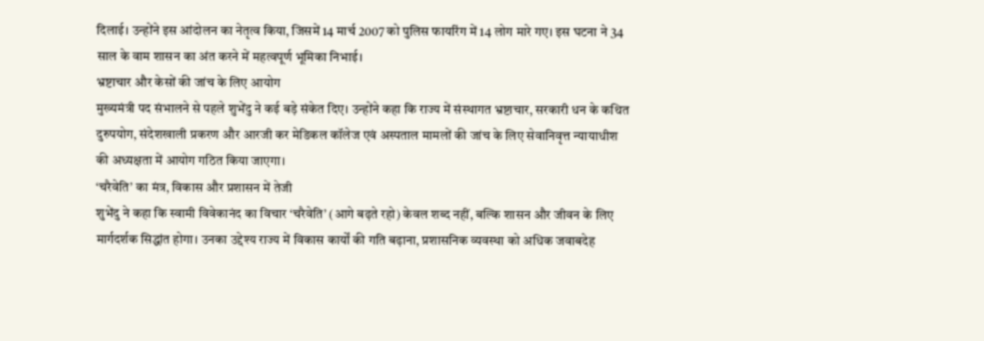दिलाई। उन्होंने इस आंदोलन का नेतृत्व किया, जिसमें 14 मार्च 2007 को पुलिस फायरिंग में 14 लोग मारे गए। इस घटना ने 34 साल के वाम शासन का अंत करने में महत्वपूर्ण भूमिका निभाई।
भ्रष्टाचार और केसों की जांच के लिए आयोग
मुख्यमंत्री पद संभालने से पहले शुभेंदु ने कई बड़े संकेत दिए। उन्होंने कहा कि राज्य में संस्थागत भ्रष्टाचार, सरकारी धन के कथित दुरुपयोग, संदेशखाली प्रकरण और आरजी कर मेडिकल कॉलेज एवं अस्पताल मामलों की जांच के लिए सेवानिवृत्त न्यायाधीश की अध्यक्षता में आयोग गठित किया जाएगा।
‘चरैवेति’ का मंत्र, विकास और प्रशासन में तेजी
शुभेंदु ने कहा कि स्वामी विवेकानंद का विचार ‘चरैवेति’ (आगे बढ़ते रहो) केवल शब्द नहीं, बल्कि शासन और जीवन के लिए मार्गदर्शक सिद्धांत होगा। उनका उद्देश्य राज्य में विकास कार्यों की गति बढ़ाना, प्रशासनिक व्यवस्था को अधिक जवाबदेह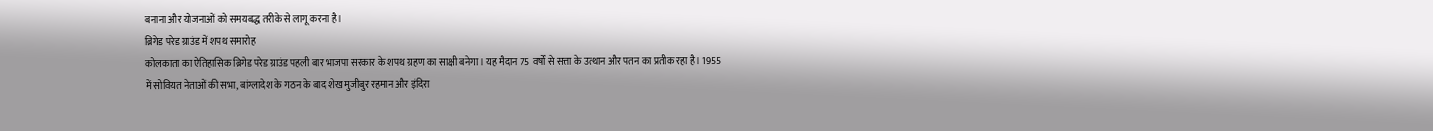बनाना और योजनाओं को समयबद्ध तरीके से लागू करना है।
ब्रिगेड परेड ग्राउंड में शपथ समारोह
कोलकाता का ऐतिहासिक ब्रिगेड परेड ग्राउंड पहली बार भाजपा सरकार के शपथ ग्रहण का साक्षी बनेगा। यह मैदान 75 वर्षों से सत्ता के उत्थान और पतन का प्रतीक रहा है। 1955 में सोवियत नेताओं की सभा, बांग्लादेश के गठन के बाद शेख मुजीबुर रहमान और इंदिरा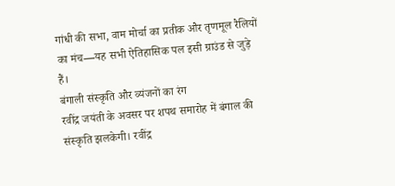गांधी की सभा, वाम मोर्चा का प्रतीक और तृणमूल रैलियों का मंच—यह सभी ऐतिहासिक पल इसी ग्राउंड से जुड़े हैं।
बंगाली संस्कृति और व्यंजनों का रंग
रवींद्र जयंती के अवसर पर शपथ समारोह में बंगाल की संस्कृति झलकेगी। रवींद्र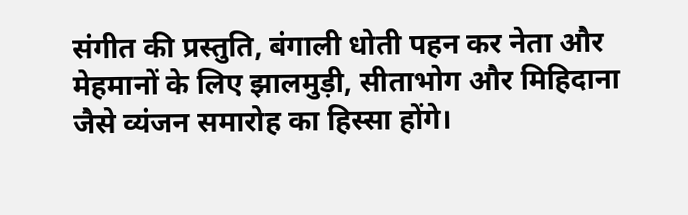संगीत की प्रस्तुति, बंगाली धोती पहन कर नेता और मेहमानों के लिए झालमुड़ी, सीताभोग और मिहिदाना जैसे व्यंजन समारोह का हिस्सा होंगे।